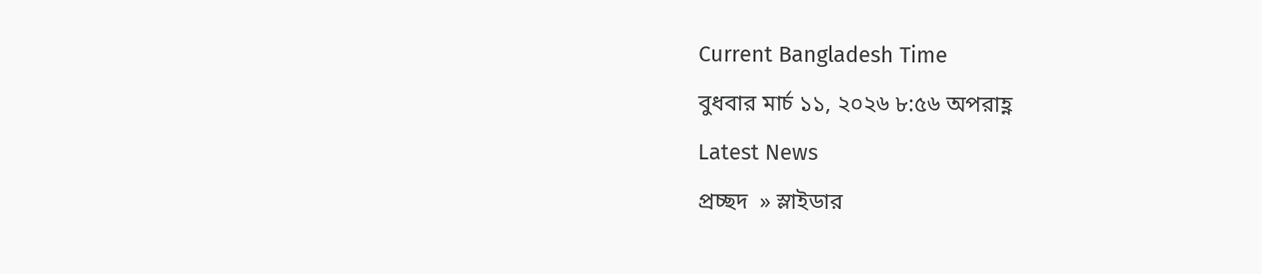Current Bangladesh Time
বুধবার মার্চ ১১, ২০২৬ ৮:৫৬ অপরাহ্ণ
Latest News
প্রচ্ছদ  » স্লাইডার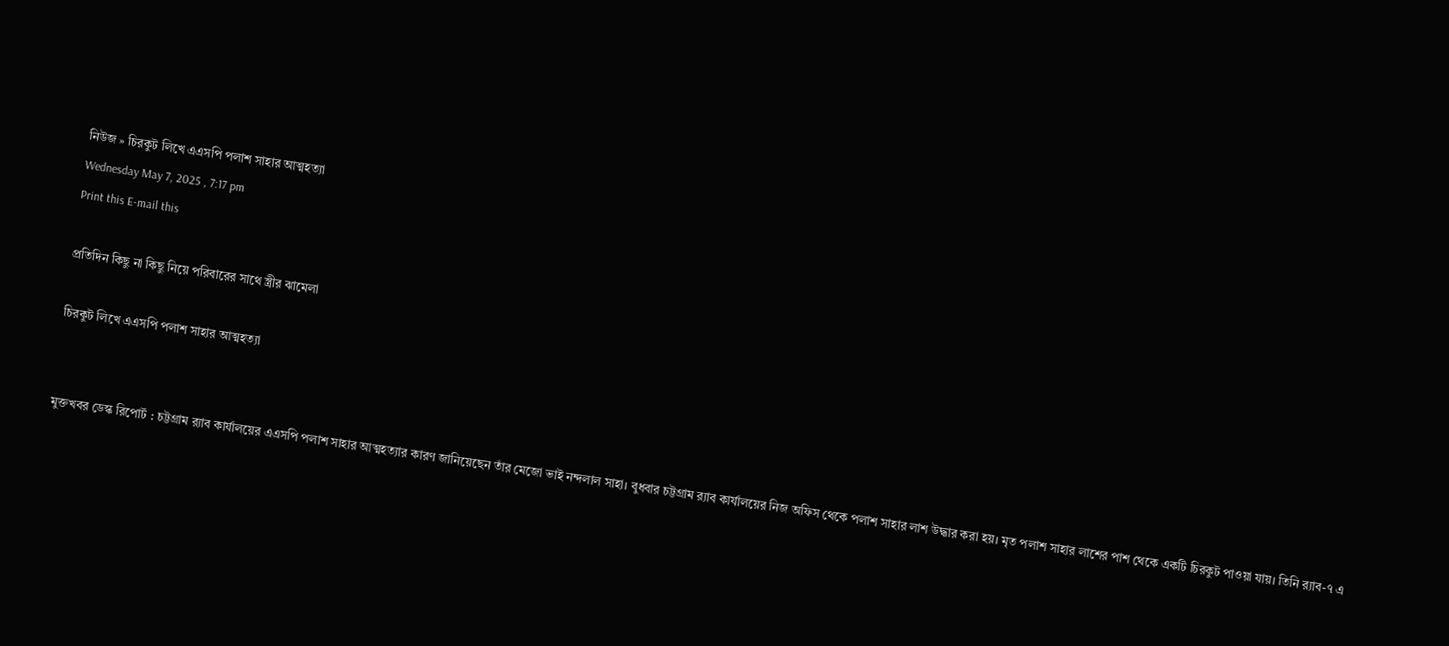নিউজ » চিরকুট লিখে এএসপি পলাশ সাহার আত্মহত্যা
Wednesday May 7, 2025 , 7:17 pm
Print this E-mail this

প্রতিদিন কিছু না কিছু নিয়ে পরিবারের সাথে স্ত্রীর ঝামেলা

চিরকুট লিখে এএসপি পলাশ সাহার আত্মহত্যা


মুক্তখবর ডেস্ক রিপোর্ট : চট্টগ্রাম র‌্যাব কার্যালয়ের এএসপি পলাশ সাহার আত্মহত্যার কারণ জানিয়েছেন তাঁর মেজো ভাই নন্দলাল সাহা। বুধবার চট্টগ্রাম র‌্যাব কার্যালয়ের নিজ অফিস থেকে পলাশ সাহার লাশ উদ্ধার করা হয়। মৃত পলাশ সাহার লাশের পাশ থেকে একটি চিরকুট পাওয়া যায়। তিনি র‌্যাব-৭ এ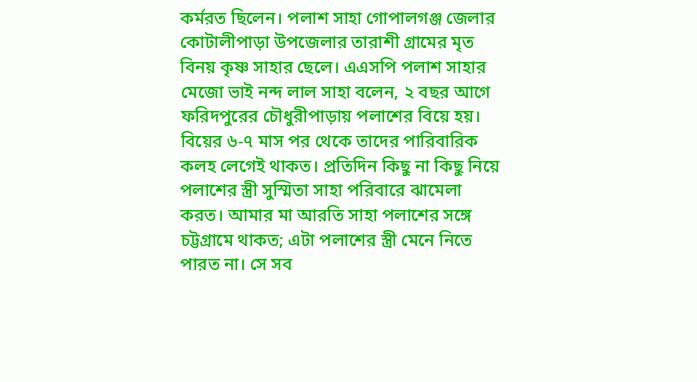কর্মরত ছিলেন। পলাশ সাহা গোপালগঞ্জ জেলার কোটালীপাড়া উপজেলার তারাশী গ্রামের মৃত বিনয় কৃষ্ণ সাহার ছেলে। এএসপি পলাশ সাহার মেজো ভাই নন্দ লাল সাহা বলেন, ২ বছর আগে ফরিদপুরের চৌধুরীপাড়ায় পলাশের বিয়ে হয়। বিয়ের ৬-৭ মাস পর থেকে তাদের পারিবারিক কলহ লেগেই থাকত। প্রতিদিন কিছু না কিছু নিয়ে পলাশের স্ত্রী সুস্মিতা সাহা পরিবারে ঝামেলা করত। আমার মা আরতি সাহা পলাশের সঙ্গে চট্টগ্রামে থাকত; এটা পলাশের স্ত্রী মেনে নিতে পারত না। সে সব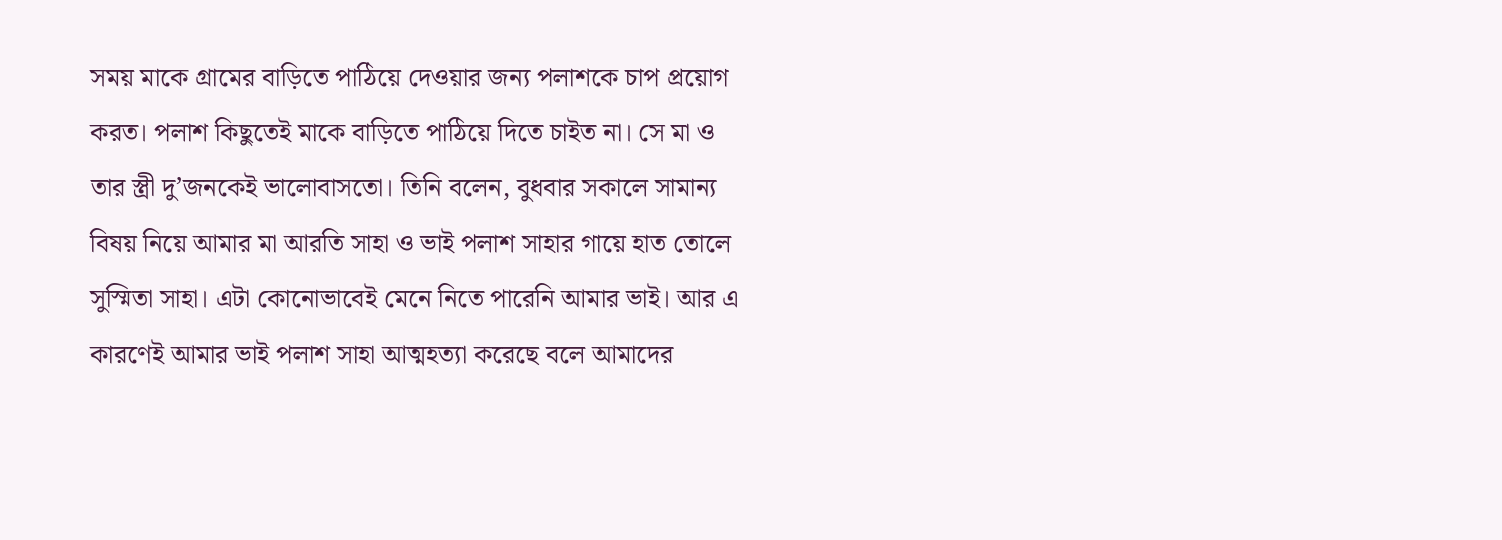সময় মাকে গ্রামের বাড়িতে পাঠিয়ে দেওয়ার জন্য পলাশকে চাপ প্রয়োগ করত। পলাশ কিছুতেই মাকে বাড়িতে পাঠিয়ে দিতে চাইত না। সে মা ও তার স্ত্রী দু’জনকেই ভালোবাসতো। তিনি বলেন, বুধবার সকালে সামান্য বিষয় নিয়ে আমার মা আরতি সাহা ও ভাই পলাশ সাহার গায়ে হাত তোলে সুস্মিতা সাহা। এটা কোনোভাবেই মেনে নিতে পারেনি আমার ভাই। আর এ কারণেই আমার ভাই পলাশ সাহা আত্মহত্যা করেছে বলে আমাদের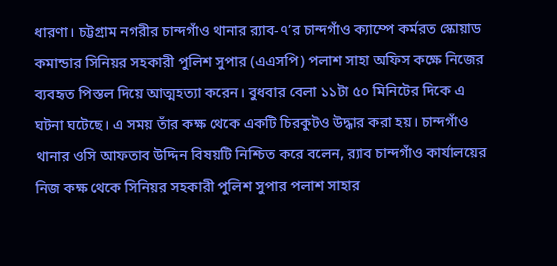ধারণা। চট্টগ্রাম নগরীর চান্দগাঁও থানার র‍্যাব-৭’র চান্দগাঁও ক্যাম্পে কর্মরত স্কোয়াড কমান্ডার সিনিয়র সহকারী পুলিশ সুপার (এএসপি) পলাশ সাহা অফিস কক্ষে নিজের ব্যবহৃত পিস্তল দিয়ে আত্মহত্যা করেন। বুধবার বেলা ১১টা ৫০ মিনিটের দিকে এ ঘটনা ঘটেছে। এ সময় তাঁর কক্ষ থেকে একটি চিরকুটও উদ্ধার করা হয়। চান্দগাঁও থানার ওসি আফতাব উদ্দিন বিষয়টি নিশ্চিত করে বলেন, র‌্যাব চান্দগাঁও কার্যালয়ের নিজ কক্ষ থেকে সিনিয়র সহকারী পুলিশ সুপার পলাশ সাহার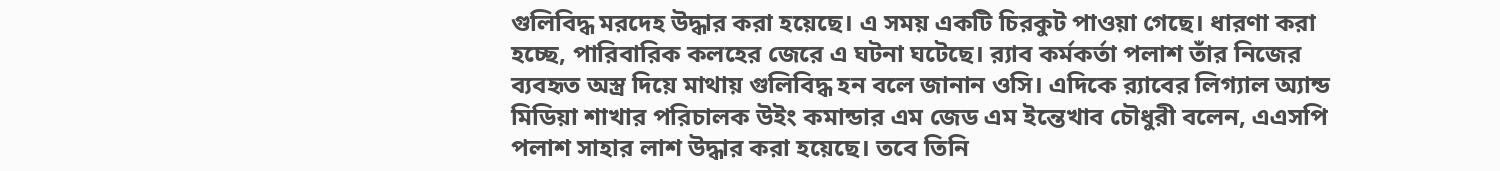গুলিবিদ্ধ মরদেহ উদ্ধার করা হয়েছে। এ সময় একটি চিরকুট পাওয়া গেছে। ধারণা করা হচ্ছে, পারিবারিক কলহের জেরে এ ঘটনা ঘটেছে। র‌্যাব কর্মকর্তা পলাশ তাঁর নিজের ব্যবহৃত অস্ত্র দিয়ে মাথায় গুলিবিদ্ধ হন বলে জানান ওসি। এদিকে র‌্যাবের লিগ্যাল অ্যান্ড মিডিয়া শাখার পরিচালক উইং কমান্ডার এম জেড এম ইন্তেখাব চৌধুরী বলেন, এএসপি পলাশ সাহার লাশ উদ্ধার করা হয়েছে। তবে তিনি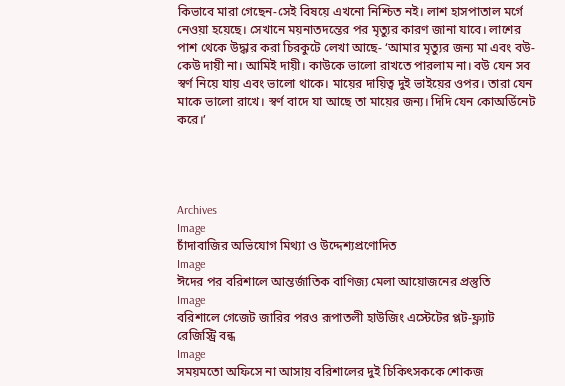কিভাবে মারা গেছেন-সেই বিষয়ে এখনো নিশ্চিত নই। লাশ হাসপাতাল মর্গে নেওয়া হয়েছে। সেখানে ময়নাতদন্তের পর মৃত্যুর কারণ জানা যাবে। লাশের পাশ থেকে উদ্ধার করা চিরকুটে লেখা আছে- ‘আমার মৃত্যুর জন্য মা এবং বউ-কেউ দায়ী না। আমিই দায়ী। কাউকে ভালো রাখতে পারলাম না। বউ যেন সব স্বর্ণ নিয়ে যায় এবং ভালো থাকে। মায়ের দায়িত্ব দুই ভাইয়ের ওপর। তারা যেন মাকে ভালো রাখে। স্বর্ণ বাদে যা আছে তা মায়ের জন্য। দিদি যেন কোঅর্ডিনেট করে।’




Archives
Image
চাঁদাবাজির অভিযোগ মিথ্যা ও উদ্দেশ্যপ্রণোদিত
Image
ঈদের পর বরিশালে আন্তর্জাতিক বাণিজ্য মেলা আয়োজনের প্রস্তুতি
Image
বরিশালে গেজেট জারির পরও রূপাতলী হাউজিং এস্টেটের প্লট-ফ্ল্যাট রেজিস্ট্রি বন্ধ
Image
সময়মতো অফিসে না আসায় বরিশালের দুই চিকিৎসককে শোকজ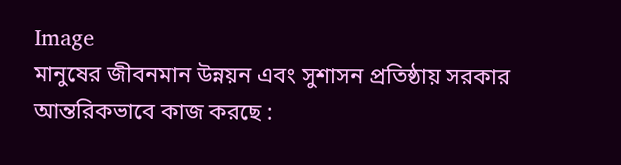Image
মানুষের জীবনমান উন্নয়ন এবং সুশাসন প্রতিষ্ঠায় সরকার আন্তরিকভাবে কাজ করছে :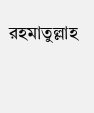রহমাতুল্লাহ